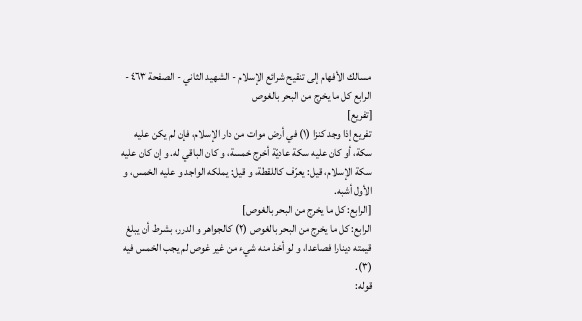مسالك الأفهام إلى تنقيح شرائع الإسلام - الشهيد الثاني - الصفحة ٤٦٣ - الرابع كل ما يخرج من البحر بالغوص
[تفريع]
تفريع إذا وجد كنزا (١) في أرض موات من دار الإسلام، فإن لم يكن عليه سكة، أو كان عليه سكة عاديّة أخرج خمسة، و كان الباقي له. و إن كان عليه سكة الإسلام، قيل: يعرّف كاللقطة، و قيل: يملكه الواجد و عليه الخمس، و الأول أشبه.
[الرابع: كل ما يخرج من البحر بالغوص]
الرابع: كل ما يخرج من البحر بالغوص (٢) كالجواهر و الدرر، بشرط أن يبلغ قيمته دينارا فصاعدا، و لو أخذ منه شيء من غير غوص لم يجب الخمس فيه (٣).
قوله: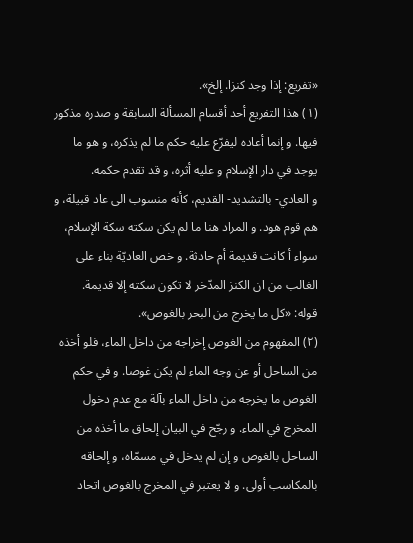«تفريع: إذا وجد كنزا. إلخ».
(١) هذا التفريع أحد أقسام المسألة السابقة و صدره مذكور فيها. و إنما أعاده ليفرّع عليه حكم ما لم يذكره، و هو ما يوجد في دار الإسلام و عليه أثره، و قد تقدم حكمه.
و العادي- بالتشديد- القديم، كأنه منسوب الى عاد قبيلة، و هم قوم هود. و المراد هنا ما لم يكن سكته سكة الإسلام، سواء أ كانت قديمة أم حادثة. و خص العاديّة بناء على الغالب من ان الكنز المدّخر لا تكون سكته إلا قديمة.
قوله: «كل ما يخرج من البحر بالغوص».
(٢) المفهوم من الغوص إخراجه من داخل الماء، فلو أخذه من الساحل أو عن وجه الماء لم يكن غوصا. و في حكم الغوص ما يخرجه من داخل الماء بآلة مع عدم دخول المخرج في الماء. و رجّح في البيان إلحاق ما أخذه من الساحل بالغوص و إن لم يدخل في مسمّاه، و إلحاقه بالمكاسب أولى. و لا يعتبر في المخرج بالغوص اتحاد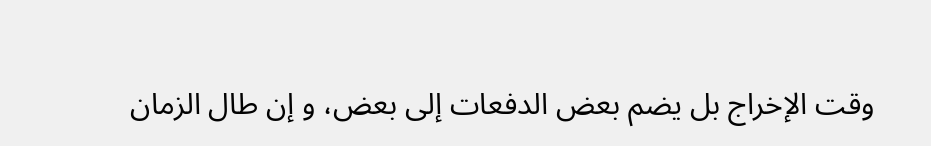وقت الإخراج بل يضم بعض الدفعات إلى بعض، و إن طال الزمان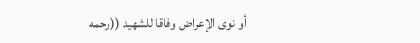أو نوى الإعراض وفاقا للشهيد ((رحمه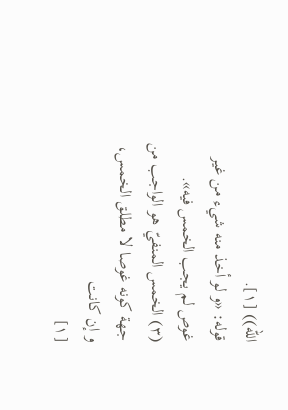الله)) [١].
قوله: «و لو أخذ منه شيء من غير غوص لم يجب الخمس فيه».
(٣) الخمس المنفيّ هو الواجب من جهة كونه غوصا لا مطلق الخمس، و إن كانت
[١]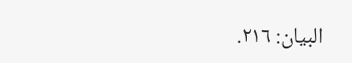البيان: ٢١٦.